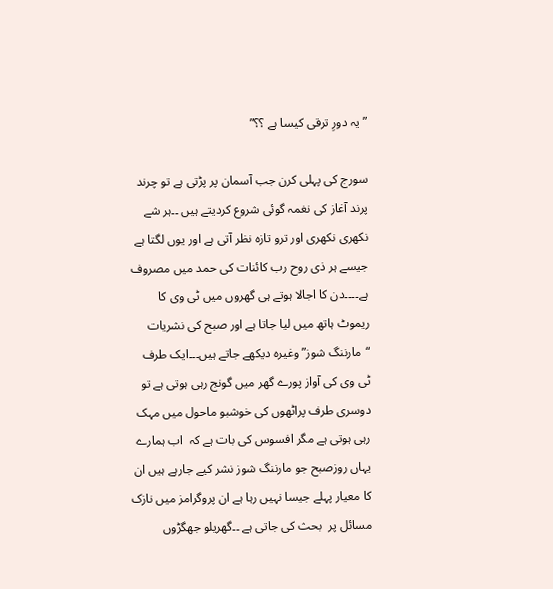” یہ دورِ ترقی کیسا ہے ؟؟”

سورج کی پہلی کرن جب آسمان پر پڑتی ہے تو چرند پرند آغاز کی نغمہ گوئی شروع کردیتے ہیں ۔۔ہر شے نکھری نکھری اور ترو تازہ نظر آتی ہے اور یوں لگتا ہے جیسے ہر ذی روح رب کائنات کی حمد میں مصروف ہے۔۔۔۔دن کا اجالا ہوتے ہی گھروں میں ٹی وی کا ریموٹ ہاتھ میں لیا جاتا ہے اور صبح کی نشریات “مارننگ شوز” وغیرہ دیکھے جاتے ہیں۔۔۔ایک طرف ٹی وی کی آواز پورے گھر میں گونج رہی ہوتی ہے تو دوسری طرف پراٹھوں کی خوشبو ماحول میں مہک رہی ہوتی ہے مگر افسوس کی بات ہے کہ  اب ہمارے یہاں روزصبح جو مارننگ شوز نشر کیے جارہے ہیں ان کا معیار پہلے جیسا نہیں رہا ہے ان پروگرامز میں نازک مسائل پر  بحث کی جاتی ہے ۔۔گھریلو جھگڑوں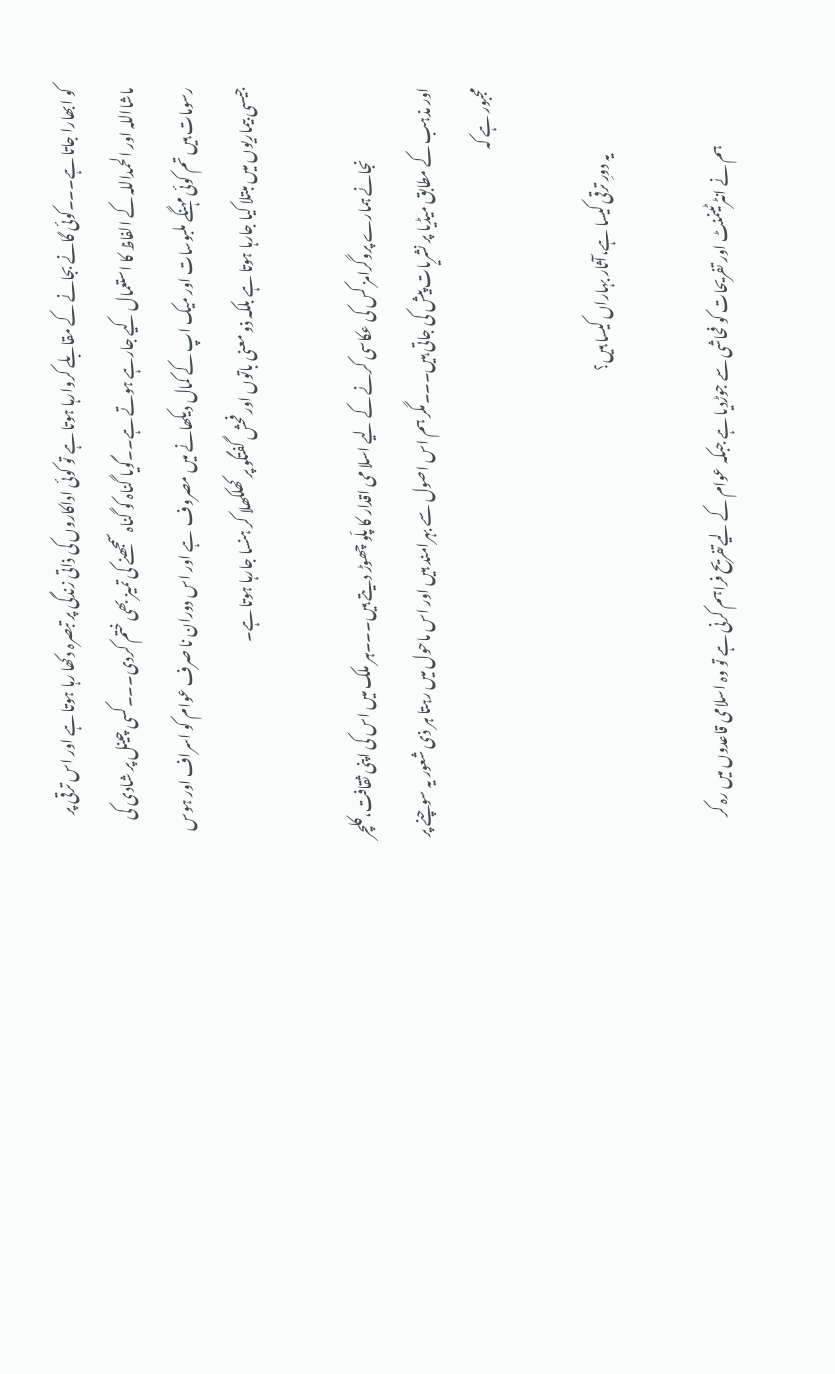کو ابھارا جاتا ہے۔۔۔کوئی گانے بجانے کے مقابلے کروارہا ہوتا ہے تو کوئی اداکاروں کی ذاتی زندگی پر تبصرہ دکھا رہا ہوتا ہے اور اس ترقی پر ماشااللہ اور الحمداللہ کے الفاظ کا استعمال کیے جارہے ہوتے ہے۔۔گویا گناہ کو گناہ سمجھنے کی تمیز بھی ختم کردی۔۔۔کسی چینل پر شادی کی رسومات ہیں تم کوئی مہنگے ملبوسات اور میک اپ کے کمال دیکھانے میں مصروف  ہے اور اس دوران نا صرف عوام کو اسراف اور ہوس جیسی بیماریوں میں مبتلا کیا جارہا ہوتا ہے بلکہ ذو معنی باتوں اور فحش گفتگو پر کھلکھلا کر ہنسا جارہا ہوتا ہے۔

                         نجانے ہمارے پروگرامز کس کی عکاسی کرنے کے لیے اسلا می اقدار کا پلّو چھوڑ دیتے ہیں۔۔۔ہر ملک میں اس کی اپنی ثقافت،کلچر اور مذہب کے مطابق میڈیا پر نشریات پیش کی جاتی ہیں۔۔۔مگر ہم اس اصول سے بہرامند ہیں اور اس ماحول میں رہتا ہر ذی شعور يہ سوچنے پر مجبور ہے کہ

                       یہ دورِ ترقی کیسا ہے،آثار بہاراں کیسا ہیں؟

                    ہم نے انٹرٹینمنٹ اور تفریحات کو فحاشی سے جوڑدیا ہے جبکہ عوام کے لیےتفریح فراہم کرنی ہے تو وہ اسلامی قاعدوں میں رہ کر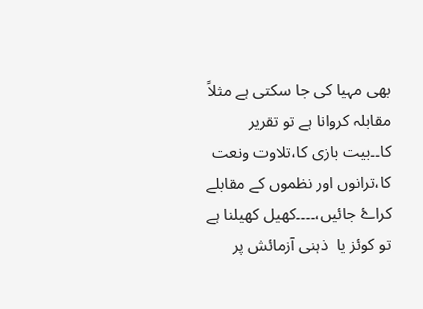بھی مہیا کی جا سکتی ہے مثلاً مقابلہ کروانا ہے تو تقریر کا۔۔بیت بازی کا،تلاوت ونعت کا،ترانوں اور نظموں کے مقابلے کراۓ جائیں،۔۔۔۔کھیل کھیلنا ہے تو کوئز یا  ذہنی آزمائش پر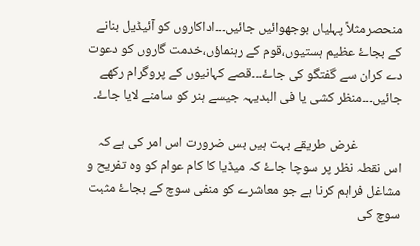منحصرمثلاً پہلیاں بوجھوائیں جائیں۔۔۔اداکاروں کو آئیڈیل بنانے کے بجاۓ عظیم ہستیوں،قوم کے رہنماؤں،خدمت گاروں کو دعوت دے کران سے گفتگو کی جاۓ۔۔۔قصے کہانیوں کے پروگرام رکھے جائیں۔۔۔منظر کشی یا فی البدیہہ جیسے ہنر کو سامنے لایا جاۓ۔

              غرض طریقے بہت ہیں بس ضرورت اس امر کی ہے کہ اس نقطہ نظر پر سوچا جاۓ کہ میڈیا کا کام عوام کو وہ تفریح و مشاغل فراہم کرنا ہے جو معاشرے کو منفی سوچ کے بجاۓ مثبت سوچ کی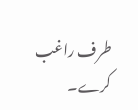طرف راغب کرے۔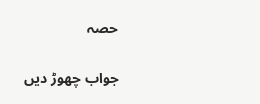حصہ

جواب چھوڑ دیں